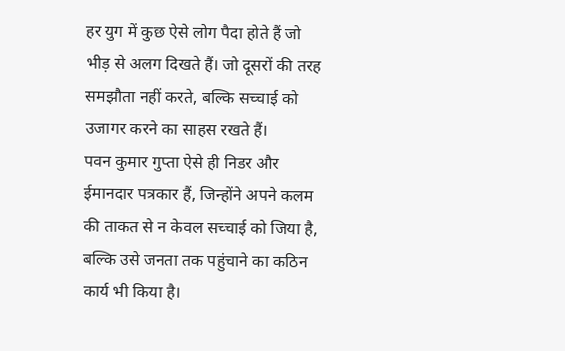हर युग में कुछ ऐसे लोग पैदा होते हैं जो भीड़ से अलग दिखते हैं। जो दूसरों की तरह समझौता नहीं करते, बल्कि सच्चाई को उजागर करने का साहस रखते हैं।
पवन कुमार गुप्ता ऐसे ही निडर और ईमानदार पत्रकार हैं, जिन्होंने अपने कलम की ताकत से न केवल सच्चाई को जिया है, बल्कि उसे जनता तक पहुंचाने का कठिन कार्य भी किया है।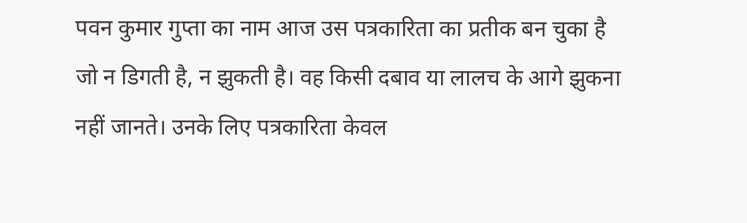पवन कुमार गुप्ता का नाम आज उस पत्रकारिता का प्रतीक बन चुका है जो न डिगती है, न झुकती है। वह किसी दबाव या लालच के आगे झुकना नहीं जानते। उनके लिए पत्रकारिता केवल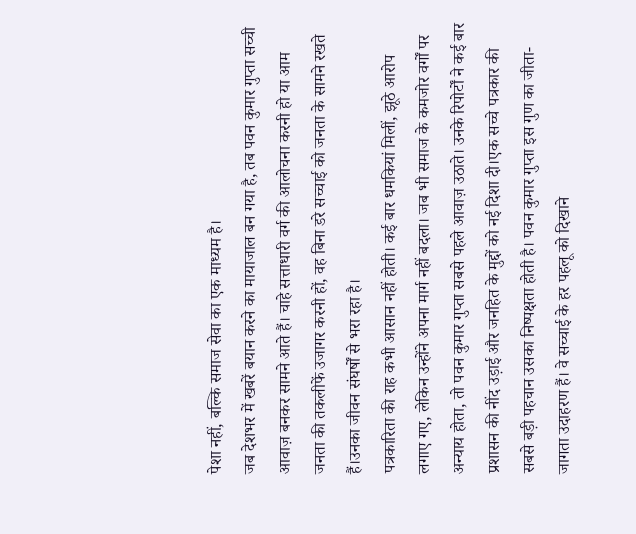पेशा नहीं, बल्कि समाज सेवा का एक माध्यम है।
जब देशभर में खबरें बयान करने का मायाजाल बन गया है, तब पवन कुमार गुप्ता सच्ची आवाज़ बनकर सामने आते हैं। चाहे सत्ताधारी वर्ग की आलोचना करनी हो या आम जनता की तकलीफें उजागर करनी हों, वह बिना डरे सच्चाई को जनता के सामने रखते हैं।उनका जीवन संघर्षों से भरा रहा है।
पत्रकारिता की राह कभी आसान नहीं होती। कई बार धमकियां मिलीं, झूठे आरोप लगाए गए, लेकिन उन्होंने अपना मार्ग नहीं बदला। जब भी समाज के कमजोर वर्गों पर अन्याय होता, तो पवन कुमार गुप्ता सबसे पहले आवाज़ उठाते। उनके रिपोर्टों ने कई बार प्रशासन की नींद उड़ाई और जनहित के मुद्दों को नई दिशा दी।एक सच्चे पत्रकार की सबसे बड़ी पहचान उसका निष्पक्षता होती है। पवन कुमार गुप्ता इस गुण का जीता-जागता उदाहरण हैं। वे सच्चाई के हर पहलू को दिखाने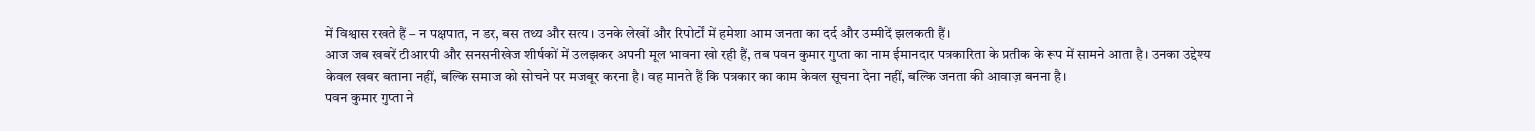में विश्वास रखते हैं – न पक्षपात, न डर, बस तथ्य और सत्य। उनके लेखों और रिपोर्टों में हमेशा आम जनता का दर्द और उम्मीदें झलकती हैं।
आज जब खबरें टीआरपी और सनसनीखेज शीर्षकों में उलझकर अपनी मूल भावना खो रही हैं, तब पवन कुमार गुप्ता का नाम ईमानदार पत्रकारिता के प्रतीक के रूप में सामने आता है। उनका उद्देश्य केवल खबर बताना नहीं, बल्कि समाज को सोचने पर मजबूर करना है। वह मानते हैं कि पत्रकार का काम केवल सूचना देना नहीं, बल्कि जनता की आवाज़ बनना है।
पवन कुमार गुप्ता ने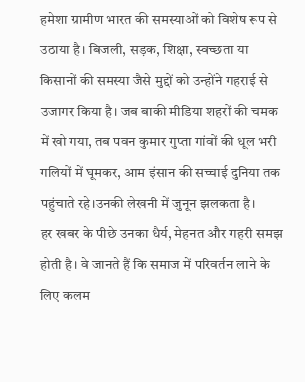हमेशा ग्रामीण भारत की समस्याओं को विशेष रूप से उठाया है। बिजली, सड़क, शिक्षा, स्वच्छता या किसानों की समस्या जैसे मुद्दों को उन्होंने गहराई से उजागर किया है। जब बाकी मीडिया शहरों की चमक में खो गया, तब पवन कुमार गुप्ता गांवों की धूल भरी गलियों में घूमकर, आम इंसान की सच्चाई दुनिया तक पहुंचाते रहे।उनकी लेखनी में जुनून झलकता है।
हर खबर के पीछे उनका धैर्य, मेहनत और गहरी समझ होती है। वे जानते हैं कि समाज में परिवर्तन लाने के लिए कलम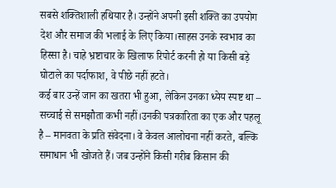सबसे शक्तिशाली हथियार है। उन्होंने अपनी इसी शक्ति का उपयोग देश और समाज की भलाई के लिए किया।साहस उनके स्वभाव का हिस्सा है। चाहे भ्रष्टाचार के खिलाफ रिपोर्ट करनी हो या किसी बड़े घोटाले का पर्दाफाश, वे पीछे नहीं हटते।
कई बार उन्हें जान का खतरा भी हुआ, लेकिन उनका ध्येय स्पष्ट था – सच्चाई से समझौता कभी नहीं।उनकी पत्रकारिता का एक और पहलू है – मानवता के प्रति संवेदना। वे केवल आलोचना नहीं करते, बल्कि समाधान भी खोजते हैं। जब उन्होंने किसी गरीब किसान की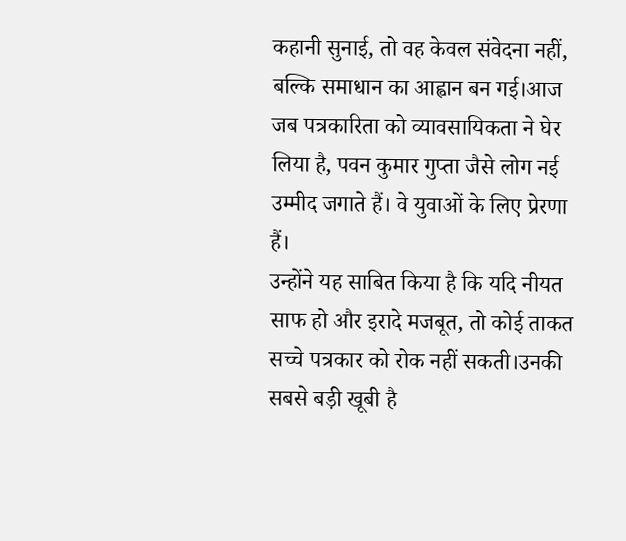कहानी सुनाई, तो वह केवल संवेदना नहीं, बल्कि समाधान का आह्वान बन गई।आज जब पत्रकारिता को व्यावसायिकता ने घेर लिया है, पवन कुमार गुप्ता जैसे लोग नई उम्मीद जगाते हैं। वे युवाओं के लिए प्रेरणा हैं।
उन्होंने यह साबित किया है कि यदि नीयत साफ हो और इरादे मजबूत, तो कोई ताकत सच्चे पत्रकार को रोक नहीं सकती।उनकी सबसे बड़ी खूबी है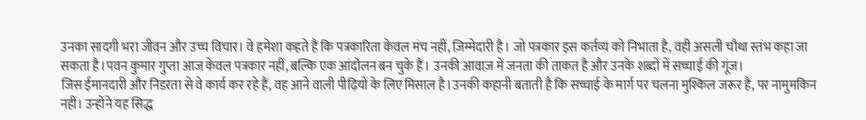उनका सादगी भरा जीवन और उच्च विचार। वे हमेशा कहते हैं कि पत्रकारिता केवल मंच नहीं, ज़िम्मेदारी है। जो पत्रकार इस कर्तव्य को निभाता है, वही असली चौथा स्तंभ कहा जा सकता है।पवन कुमार गुप्ता आज केवल पत्रकार नहीं, बल्कि एक आंदोलन बन चुके हैं। उनकी आवाज़ में जनता की ताकत है और उनके शब्दों में सच्चाई की गूंज।
जिस ईमानदारी और निडरता से वे कार्य कर रहे हैं, वह आने वाली पीढ़ियों के लिए मिसाल है।उनकी कहानी बताती है कि सच्चाई के मार्ग पर चलना मुश्किल जरूर है, पर नामुमकिन नहीं। उन्होंने यह सिद्ध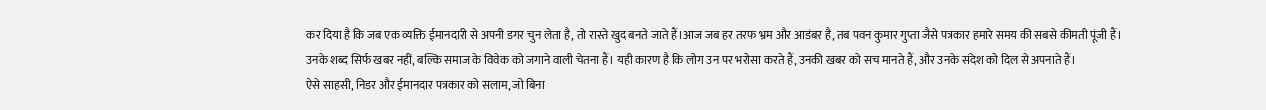कर दिया है कि जब एक व्यक्ति ईमानदारी से अपनी डगर चुन लेता है, तो रास्ते खुद बनते जाते हैं।आज जब हर तरफ भ्रम और आडंबर है, तब पवन कुमार गुप्ता जैसे पत्रकार हमारे समय की सबसे कीमती पूंजी हैं।
उनके शब्द सिर्फ खबर नहीं, बल्कि समाज के विवेक को जगाने वाली चेतना हैं। यही कारण है कि लोग उन पर भरोसा करते हैं, उनकी खबर को सच मानते हैं, और उनके संदेश को दिल से अपनाते हैं।
ऐसे साहसी, निडर और ईमानदार पत्रकार को सलाम, जो बिना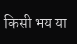किसी भय या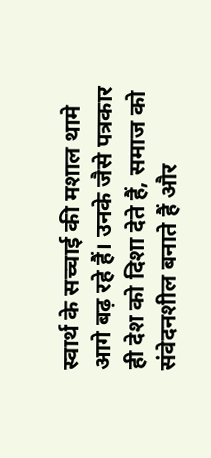स्वार्थ के सच्चाई की मशाल थामे आगे बढ़ रहे हैं। उनके जैसे पत्रकार ही देश को दिशा देते हैं, समाज को संवेदनशील बनाते हैं और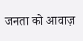जनता को आवाज़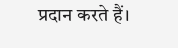प्रदान करते हैं।